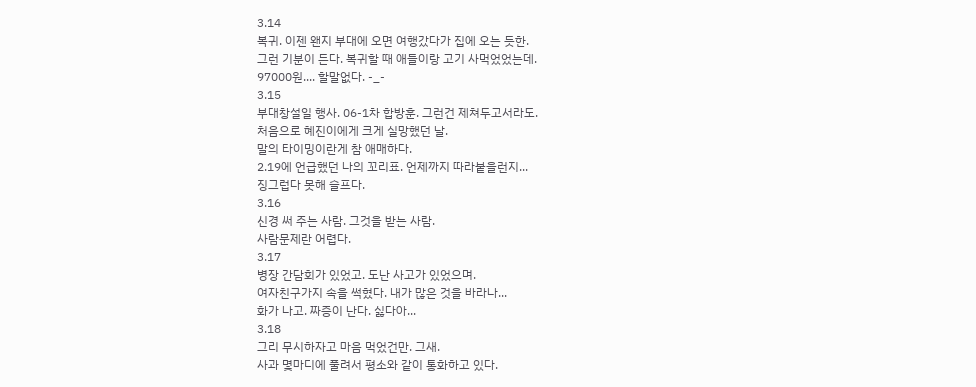3.14
복귀. 이젠 왠지 부대에 오면 여행갔다가 집에 오는 듯한.
그런 기분이 든다. 복귀할 때 애들이랑 고기 사먹었었는데.
97000원.... 할말없다. -_-
3.15
부대창설일 행사. 06-1차 합방훈. 그런건 제쳐두고서라도.
처음으로 혜진이에게 크게 실망했던 날.
말의 타이밍이란게 참 애매하다.
2.19에 언급했던 나의 꼬리표. 언제까지 따라붙을런지...
징그럽다 못해 슬프다.
3.16
신경 써 주는 사람. 그것을 받는 사람.
사람문제란 어렵다.
3.17
병장 간담회가 있었고. 도난 사고가 있었으며.
여자친구가지 속을 썩혔다. 내가 많은 것을 바라나...
화가 나고. 짜증이 난다. 싫다아...
3.18
그리 무시하자고 마음 먹었건만. 그새.
사과 몇마디에 풀려서 평소와 같이 통화하고 있다.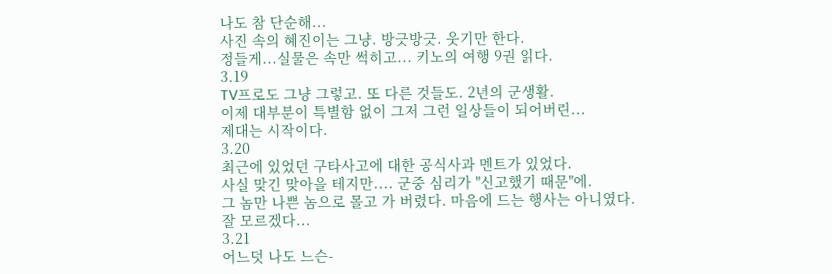나도 참 단순해...
사진 속의 혜진이는 그냥. 방긋방긋. 웃기만 한다.
정들게...실물은 속만 썩히고... 키노의 여행 9권 읽다.
3.19
TV프로도 그냥 그렇고. 또 다른 것들도. 2년의 군생활.
이제 대부분이 특별함 없이 그저 그런 일상들이 되어버린...
제대는 시작이다.
3.20
최근에 있었던 구타사고에 대한 공식사과 멘트가 있었다.
사실 맞긴 맞아을 테지만.... 군중 심리가 "신고했기 때문"에.
그 놈만 나쁜 놈으로 몰고 가 버렸다. 마음에 드는 행사는 아니였다.
잘 모르겠다...
3.21
어느덧 나도 느슨-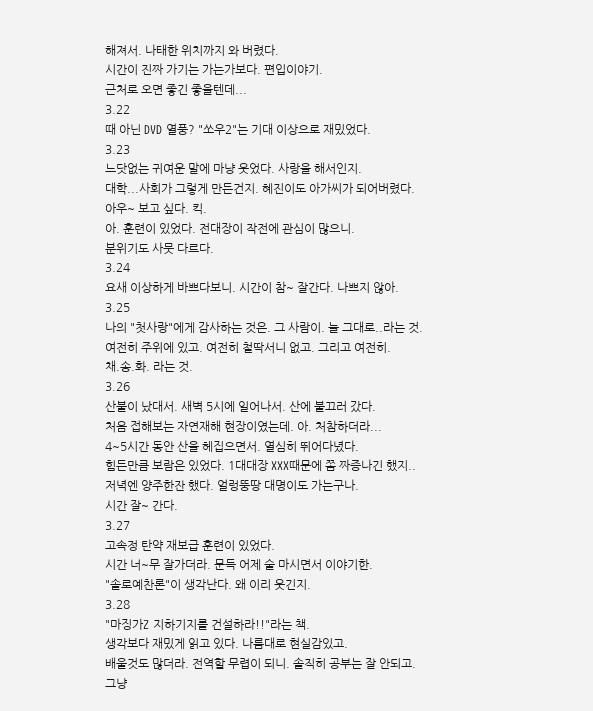해져서. 나태한 위치까지 와 버렸다.
시간이 진짜 가기는 가는가보다. 편입이야기.
근처로 오면 좋긴 좋을텐데...
3.22
때 아닌 DVD 열풍? "쏘우2"는 기대 이상으로 재밌었다.
3.23
느닷없는 귀여운 말에 마냥 웃었다. 사랑을 해서인지.
대학...사회가 그렇게 만든건지. 혜진이도 아가씨가 되어버렸다.
아우~ 보고 싶다. 킥.
아. 훈련이 있었다. 전대장이 작전에 관심이 많으니.
분위기도 사뭇 다르다.
3.24
요새 이상하게 바쁘다보니. 시간이 참~ 잘간다. 나쁘지 않아.
3.25
나의 "첫사랑"에게 감사하는 것은. 그 사람이. 늘 그대로..라는 것.
여전히 주위에 있고. 여전히 철딱서니 없고. 그리고 여전히.
채.송.화. 라는 것.
3.26
산불이 났대서. 새벽 5시에 일어나서. 산에 불끄러 갔다.
처음 접해보는 자연재해 현장이였는데. 아. 처참하더라...
4~5시간 동안 산을 헤집으면서. 열심히 뛰어다녔다.
힘든만큼 보람은 있었다. 1대대장 XXX때문에 쫌 짜증나긴 했지..
저녁엔 양주한잔 했다. 얼렁뚱땅 대명이도 가는구나.
시간 잘~ 간다.
3.27
고속정 탄약 재보급 훈련이 있었다.
시간 너~무 잘가더라. 문득 어제 술 마시면서 이야기한.
"솔로예찬론"이 생각난다. 왜 이리 웃긴지.
3.28
"마징가Z 지하기지를 건설하라!!"라는 책.
생각보다 재밌게 읽고 있다. 나름대로 현실감있고.
배울것도 많더라. 전역할 무렵이 되니. 솔직히 공부는 잘 안되고.
그냥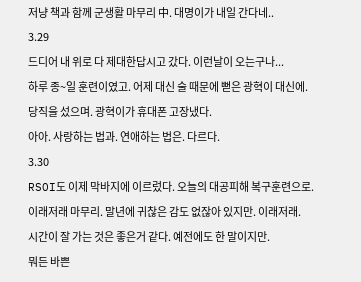저냥 책과 함께 군생활 마무리 中. 대명이가 내일 간다네..
3.29
드디어 내 위로 다 제대한답시고 갔다. 이런날이 오는구나...
하루 종~일 훈련이였고. 어제 대신 술 때문에 뻗은 광혁이 대신에.
당직을 섰으며. 광혁이가 휴대폰 고장냈다.
아아. 사랑하는 법과. 연애하는 법은. 다르다.
3.30
RSOI도 이제 막바지에 이르렀다. 오늘의 대공피해 복구훈련으로.
이래저래 마무리. 말년에 귀찮은 감도 없잖아 있지만. 이래저래.
시간이 잘 가는 것은 좋은거 같다. 예전에도 한 말이지만.
뭐든 바쁜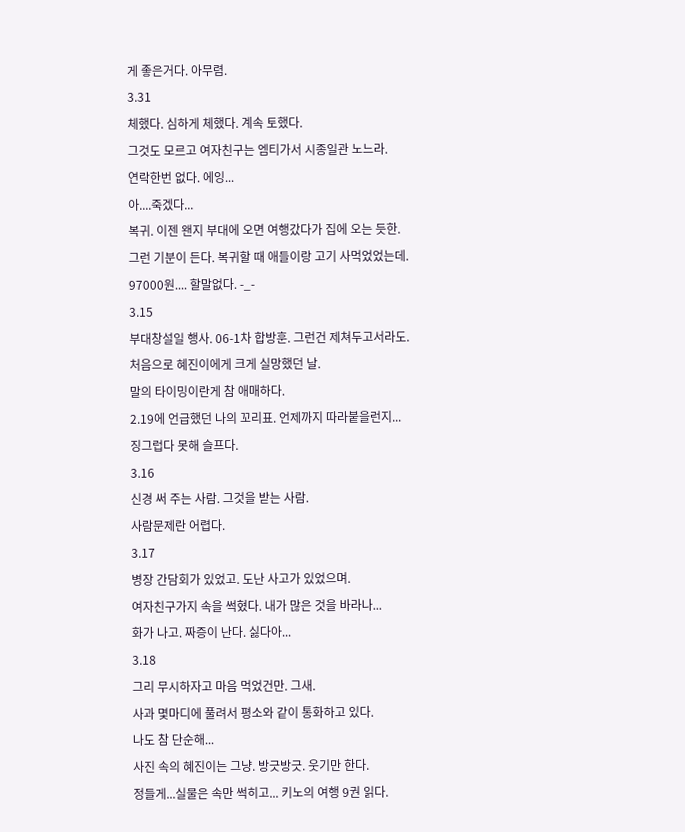게 좋은거다. 아무렴.
3.31
체했다. 심하게 체했다. 계속 토했다.
그것도 모르고 여자친구는 엠티가서 시종일관 노느라.
연락한번 없다. 에잉...
아....죽겠다...
복귀. 이젠 왠지 부대에 오면 여행갔다가 집에 오는 듯한.
그런 기분이 든다. 복귀할 때 애들이랑 고기 사먹었었는데.
97000원.... 할말없다. -_-
3.15
부대창설일 행사. 06-1차 합방훈. 그런건 제쳐두고서라도.
처음으로 혜진이에게 크게 실망했던 날.
말의 타이밍이란게 참 애매하다.
2.19에 언급했던 나의 꼬리표. 언제까지 따라붙을런지...
징그럽다 못해 슬프다.
3.16
신경 써 주는 사람. 그것을 받는 사람.
사람문제란 어렵다.
3.17
병장 간담회가 있었고. 도난 사고가 있었으며.
여자친구가지 속을 썩혔다. 내가 많은 것을 바라나...
화가 나고. 짜증이 난다. 싫다아...
3.18
그리 무시하자고 마음 먹었건만. 그새.
사과 몇마디에 풀려서 평소와 같이 통화하고 있다.
나도 참 단순해...
사진 속의 혜진이는 그냥. 방긋방긋. 웃기만 한다.
정들게...실물은 속만 썩히고... 키노의 여행 9권 읽다.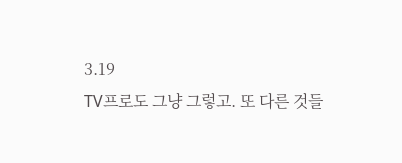3.19
TV프로도 그냥 그렇고. 또 다른 것들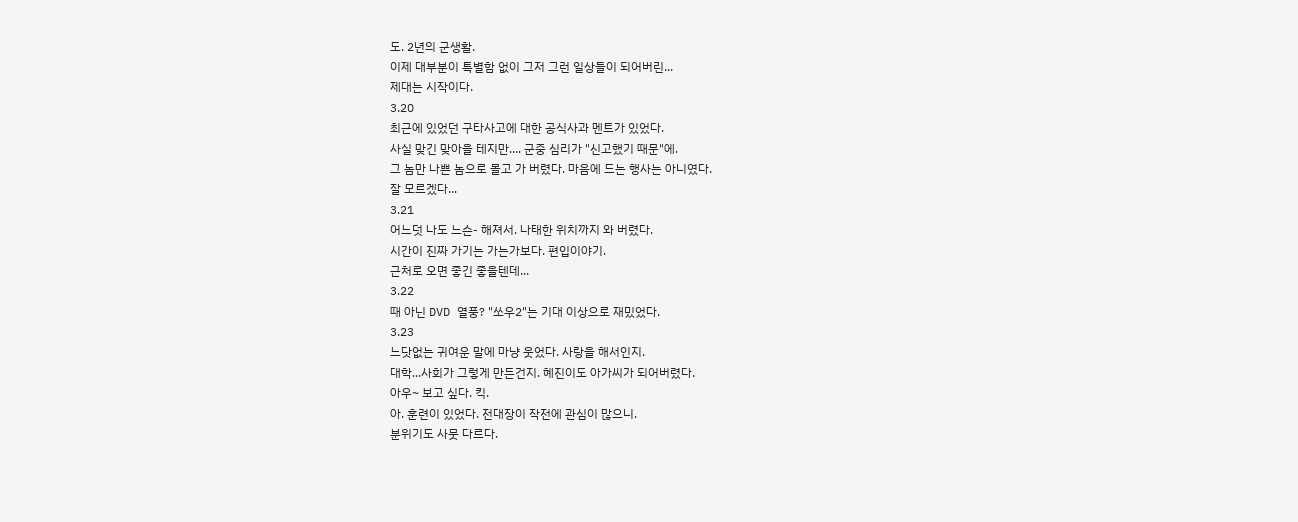도. 2년의 군생활.
이제 대부분이 특별함 없이 그저 그런 일상들이 되어버린...
제대는 시작이다.
3.20
최근에 있었던 구타사고에 대한 공식사과 멘트가 있었다.
사실 맞긴 맞아을 테지만.... 군중 심리가 "신고했기 때문"에.
그 놈만 나쁜 놈으로 몰고 가 버렸다. 마음에 드는 행사는 아니였다.
잘 모르겠다...
3.21
어느덧 나도 느슨- 해져서. 나태한 위치까지 와 버렸다.
시간이 진짜 가기는 가는가보다. 편입이야기.
근처로 오면 좋긴 좋을텐데...
3.22
때 아닌 DVD 열풍? "쏘우2"는 기대 이상으로 재밌었다.
3.23
느닷없는 귀여운 말에 마냥 웃었다. 사랑을 해서인지.
대학...사회가 그렇게 만든건지. 혜진이도 아가씨가 되어버렸다.
아우~ 보고 싶다. 킥.
아. 훈련이 있었다. 전대장이 작전에 관심이 많으니.
분위기도 사뭇 다르다.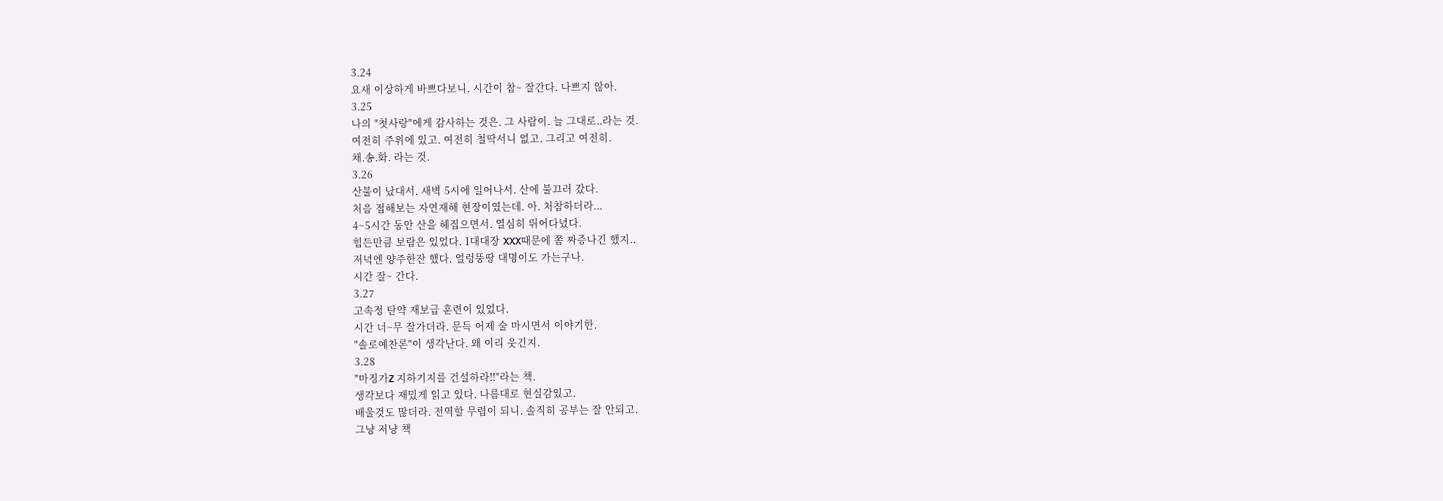3.24
요새 이상하게 바쁘다보니. 시간이 참~ 잘간다. 나쁘지 않아.
3.25
나의 "첫사랑"에게 감사하는 것은. 그 사람이. 늘 그대로..라는 것.
여전히 주위에 있고. 여전히 철딱서니 없고. 그리고 여전히.
채.송.화. 라는 것.
3.26
산불이 났대서. 새벽 5시에 일어나서. 산에 불끄러 갔다.
처음 접해보는 자연재해 현장이였는데. 아. 처참하더라...
4~5시간 동안 산을 헤집으면서. 열심히 뛰어다녔다.
힘든만큼 보람은 있었다. 1대대장 XXX때문에 쫌 짜증나긴 했지..
저녁엔 양주한잔 했다. 얼렁뚱땅 대명이도 가는구나.
시간 잘~ 간다.
3.27
고속정 탄약 재보급 훈련이 있었다.
시간 너~무 잘가더라. 문득 어제 술 마시면서 이야기한.
"솔로예찬론"이 생각난다. 왜 이리 웃긴지.
3.28
"마징가Z 지하기지를 건설하라!!"라는 책.
생각보다 재밌게 읽고 있다. 나름대로 현실감있고.
배울것도 많더라. 전역할 무렵이 되니. 솔직히 공부는 잘 안되고.
그냥 저냥 책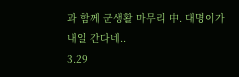과 함께 군생활 마무리 中. 대명이가 내일 간다네..
3.29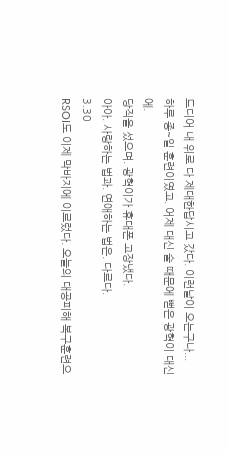드디어 내 위로 다 제대한답시고 갔다. 이런날이 오는구나...
하루 종~일 훈련이였고. 어제 대신 술 때문에 뻗은 광혁이 대신에.
당직을 섰으며. 광혁이가 휴대폰 고장냈다.
아아. 사랑하는 법과. 연애하는 법은. 다르다.
3.30
RSOI도 이제 막바지에 이르렀다. 오늘의 대공피해 복구훈련으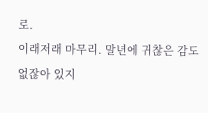로.
이래저래 마무리. 말년에 귀찮은 감도 없잖아 있지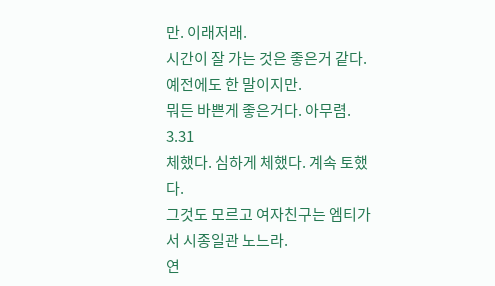만. 이래저래.
시간이 잘 가는 것은 좋은거 같다. 예전에도 한 말이지만.
뭐든 바쁜게 좋은거다. 아무렴.
3.31
체했다. 심하게 체했다. 계속 토했다.
그것도 모르고 여자친구는 엠티가서 시종일관 노느라.
연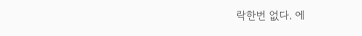락한번 없다. 에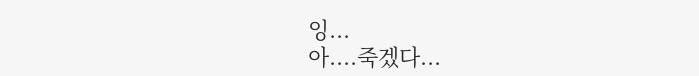잉...
아....죽겠다...